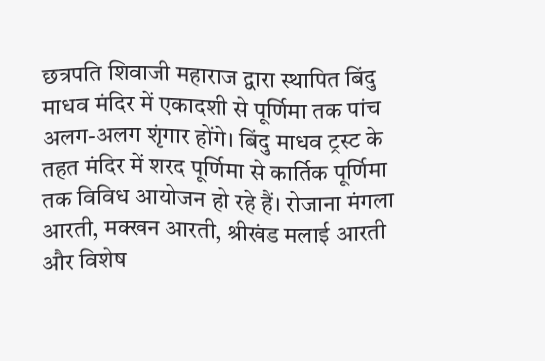छत्रपति शिवाजी महाराज द्वारा स्थापित बिंदु माधव मंदिर में एकादशी से पूर्णिमा तक पांच अलग-अलग शृंगार होंगे। बिंदु माधव ट्रस्ट के तहत मंदिर में शरद पूर्णिमा से कार्तिक पूर्णिमा तक विविध आयोजन हो रहे हैं। रोजाना मंगला आरती, मक्खन आरती, श्रीखंड मलाई आरती और विशेष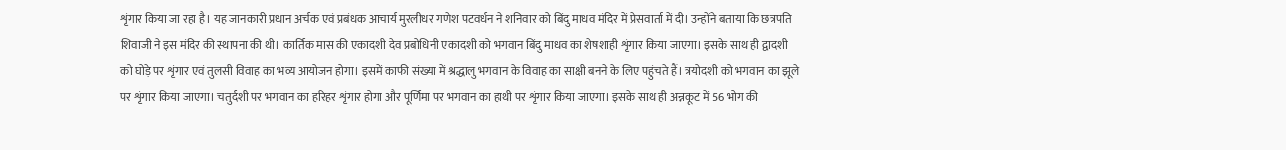शृंगार किया जा रहा है। यह जानकारी प्रधान अर्चक एवं प्रबंधक आचार्य मुरलीधर गणेश पटवर्धन ने शनिवार को बिंदु माधव मंदिर में प्रेसवार्ता में दी। उन्होंने बताया कि छत्रपति शिवाजी ने इस मंदिर की स्थापना की थी। कार्तिक मास की एकादशी देव प्रबोधिनी एकादशी को भगवान बिंदु माधव का शेषशाही शृंगार किया जाएगा। इसके साथ ही द्वादशी को घोड़े पर शृंगार एवं तुलसी विवाह का भव्य आयोजन होगा। इसमें काफी संख्या में श्रद्धालु भगवान के विवाह का साक्षी बनने के लिए पहुंचते हैं। त्रयोदशी को भगवान का झूले पर शृंगार किया जाएगा। चतुर्दशी पर भगवान का हरिहर शृंगार होगा और पूर्णिमा पर भगवान का हाथी पर शृंगार किया जाएगा। इसके साथ ही अन्नकूट में 56 भोग की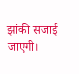झांकी सजाई जाएगी।